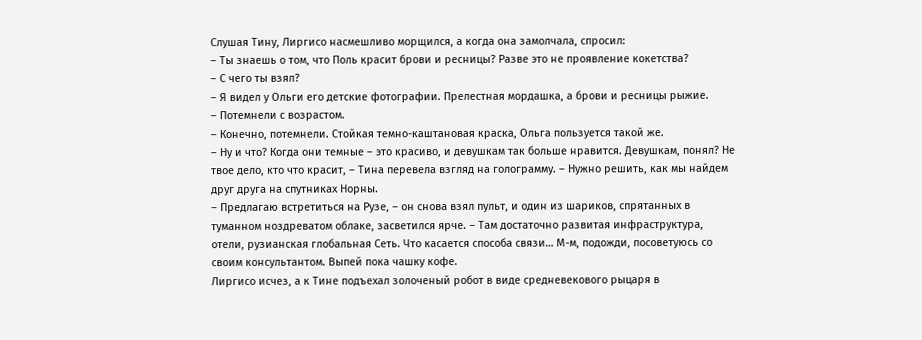Слушая Тину, Лиргисо насмешливо морщился, а когда она замолчала, спросил:
– Ты знаешь о том, что Поль красит брови и ресницы? Разве это не проявление кокетства?
– С чего ты взял?
– Я видел у Ольги его детские фотографии. Прелестная мордашка, а брови и ресницы рыжие.
– Потемнели с возрастом.
– Конечно, потемнели. Стойкая темно-каштановая краска, Ольга пользуется такой же.
– Ну и что? Когда они темные – это красиво, и девушкам так больше нравится. Девушкам, понял? Не твое дело, кто что красит, – Тина перевела взгляд на голограмму. – Нужно решить, как мы найдем друг друга на спутниках Норны.
– Предлагаю встретиться на Рузе, – он снова взял пульт, и один из шариков, спрятанных в туманном ноздреватом облаке, засветился ярче. – Там достаточно развитая инфраструктура, отели, рузианская глобальная Сеть. Что касается способа связи… М-м, подожди, посоветуюсь со своим консультантом. Выпей пока чашку кофе.
Лиргисо исчез, а к Тине подъехал золоченый робот в виде средневекового рыцаря в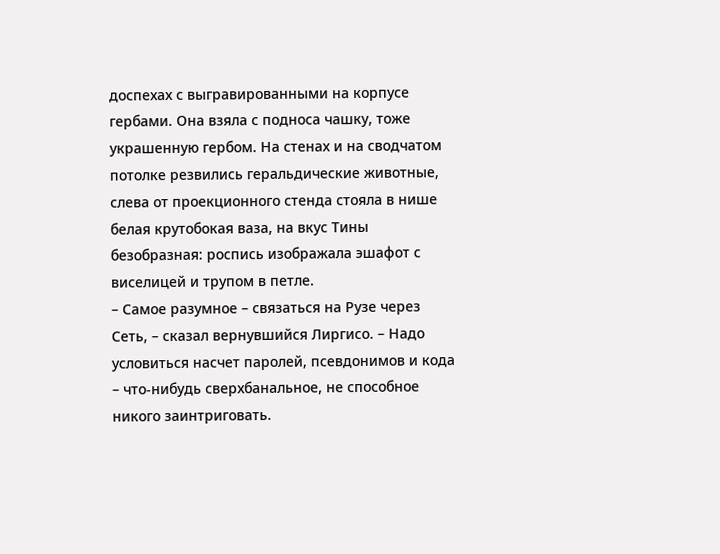доспехах с выгравированными на корпусе гербами. Она взяла с подноса чашку, тоже украшенную гербом. На стенах и на сводчатом потолке резвились геральдические животные, слева от проекционного стенда стояла в нише белая крутобокая ваза, на вкус Тины безобразная: роспись изображала эшафот с виселицей и трупом в петле.
– Самое разумное – связаться на Рузе через Сеть, – сказал вернувшийся Лиргисо. – Надо условиться насчет паролей, псевдонимов и кода – что-нибудь сверхбанальное, не способное никого заинтриговать.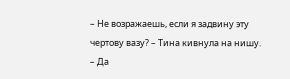– Не возражаешь, если я задвину эту чертову вазу? – Тина кивнула на нишу.
– Да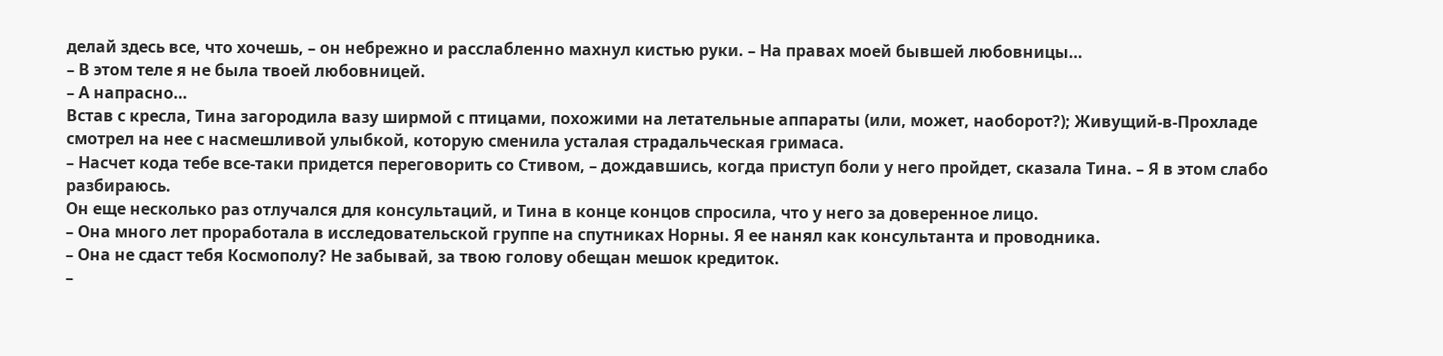делай здесь все, что хочешь, – он небрежно и расслабленно махнул кистью руки. – На правах моей бывшей любовницы…
– В этом теле я не была твоей любовницей.
– А напрасно…
Встав с кресла, Тина загородила вазу ширмой с птицами, похожими на летательные аппараты (или, может, наоборот?); Живущий-в-Прохладе смотрел на нее с насмешливой улыбкой, которую сменила усталая страдальческая гримаса.
– Насчет кода тебе все-таки придется переговорить со Стивом, – дождавшись, когда приступ боли у него пройдет, сказала Тина. – Я в этом слабо разбираюсь.
Он еще несколько раз отлучался для консультаций, и Тина в конце концов спросила, что у него за доверенное лицо.
– Она много лет проработала в исследовательской группе на спутниках Норны. Я ее нанял как консультанта и проводника.
– Она не сдаст тебя Космополу? Не забывай, за твою голову обещан мешок кредиток.
–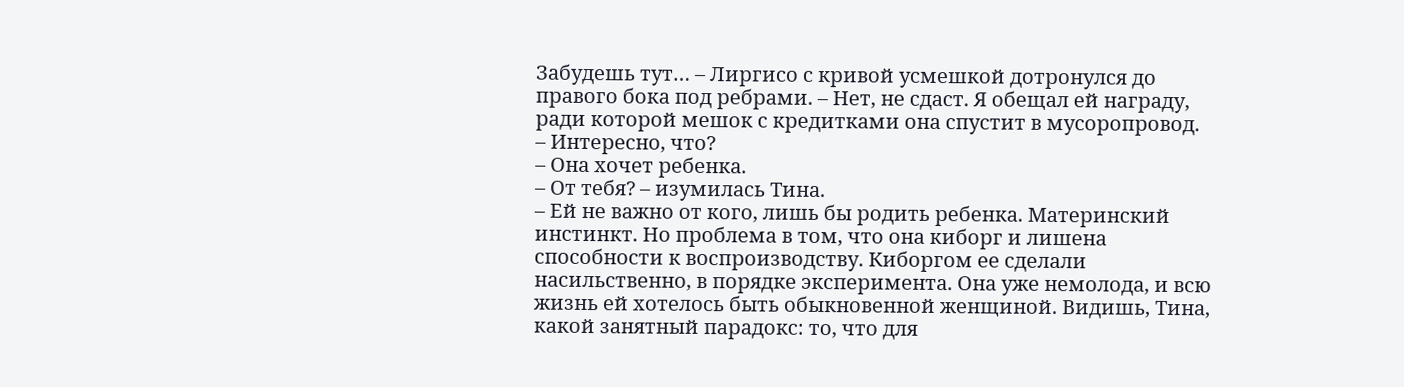Забудешь тут… – Лиргисо с кривой усмешкой дотронулся до правого бока под ребрами. – Нет, не сдаст. Я обещал ей награду, ради которой мешок с кредитками она спустит в мусоропровод.
– Интересно, что?
– Она хочет ребенка.
– От тебя? – изумилась Тина.
– Ей не важно от кого, лишь бы родить ребенка. Материнский инстинкт. Но проблема в том, что она киборг и лишена способности к воспроизводству. Киборгом ее сделали насильственно, в порядке эксперимента. Она уже немолода, и всю жизнь ей хотелось быть обыкновенной женщиной. Видишь, Тина, какой занятный парадокс: то, что для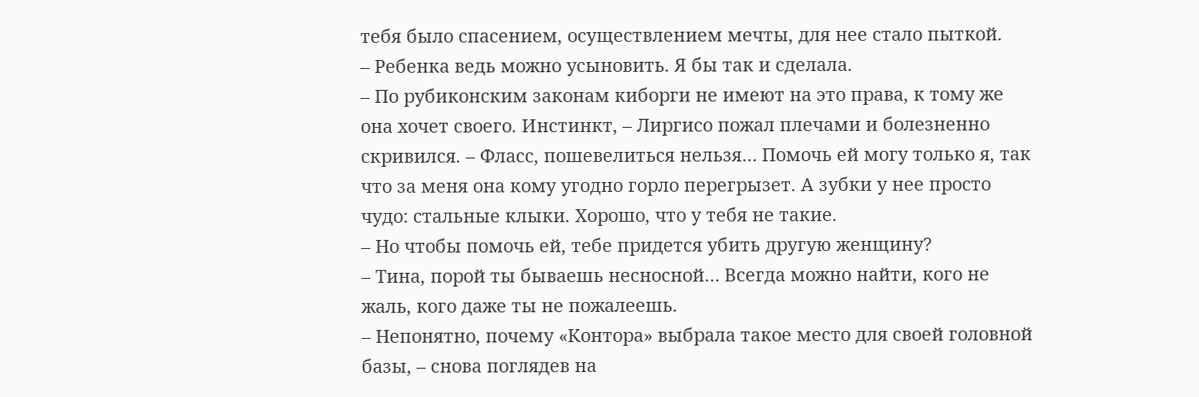тебя было спасением, осуществлением мечты, для нее стало пыткой.
– Ребенка ведь можно усыновить. Я бы так и сделала.
– По рубиконским законам киборги не имеют на это права, к тому же она хочет своего. Инстинкт, – Лиргисо пожал плечами и болезненно скривился. – Фласс, пошевелиться нельзя… Помочь ей могу только я, так что за меня она кому угодно горло перегрызет. А зубки у нее просто чудо: стальные клыки. Хорошо, что у тебя не такие.
– Но чтобы помочь ей, тебе придется убить другую женщину?
– Тина, порой ты бываешь несносной… Всегда можно найти, кого не жаль, кого даже ты не пожалеешь.
– Непонятно, почему «Контора» выбрала такое место для своей головной базы, – снова поглядев на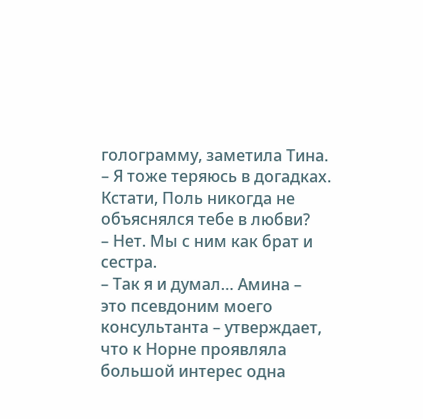голограмму, заметила Тина.
– Я тоже теряюсь в догадках. Кстати, Поль никогда не объяснялся тебе в любви?
– Нет. Мы с ним как брат и сестра.
– Так я и думал… Амина – это псевдоним моего консультанта – утверждает, что к Норне проявляла большой интерес одна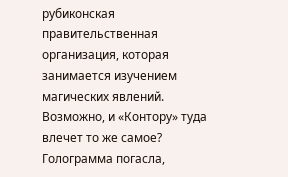рубиконская правительственная организация, которая занимается изучением магических явлений. Возможно, и «Контору» туда влечет то же самое?
Голограмма погасла,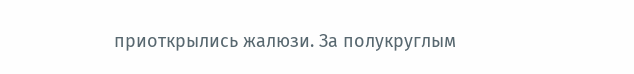приоткрылись жалюзи. За полукруглым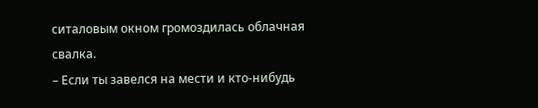ситаловым окном громоздилась облачная свалка.
– Если ты завелся на мести и кто-нибудь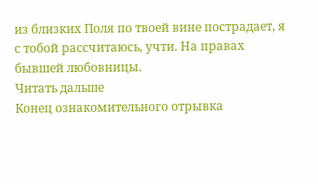из близких Поля по твоей вине пострадает, я с тобой рассчитаюсь, учти. На правах бывшей любовницы.
Читать дальше
Конец ознакомительного отрывка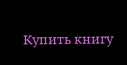Купить книгу